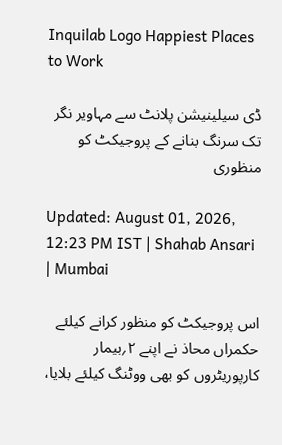Inquilab Logo Happiest Places to Work

ڈی سیلینیشن پلانٹ سے مہاویر نگر تک سرنگ بنانے کے پروجیکٹ کو منظوری

Updated: August 01, 2026, 12:23 PM IST | Shahab Ansari | Mumbai

اس پروجیکٹ کو منظور کرانے کیلئے حکمراں محاذ نے اپنے ۲؍بیمار کارپوریٹروں کو بھی ووٹنگ کیلئے بلایا،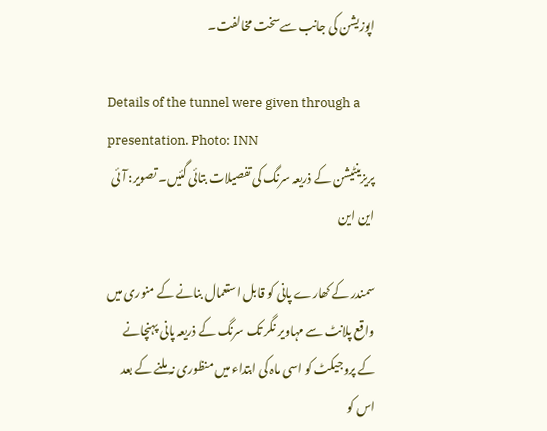اپوزیشن کی جانب سےسخت مخالفت۔

Details of the tunnel were given through a presentation. Photo: INN
پریزینٹیشن کے ذریعہ سرنگ کی تفصیلات بتائی گئیں۔ تصویر: آئی این این

سمندر کے کھارے پانی کو قابل استعمال بنانے کے منوری میں واقع پلانٹ سے مہاویر نگر تک سرنگ کے ذریعہ پانی پہنچانے کے پروجیکٹ کو اسی ماہ کی ابتداء میں منظوری نہ ملنے کے بعد اس کو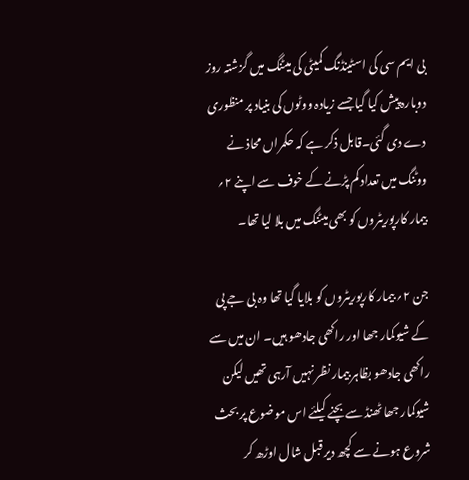بی ایم سی کی اسٹینڈنگ کمیٹی کی میٹنگ میں گزشتہ روز دوبارہ پیش کیا گیا جسے زیادہ ووٹوں کی بنیاد پر منظوری دے دی گئی۔قابل ذکر ہے کہ حکمراں محاذ نے ووٹنگ میں تعداد کم پڑنے کے خوف سے اپنے ۲؍ بیمار کارپوریٹروں کو بھی میٹنگ میں بلا لیا تھا۔

جن ۲؍ بیمار کارپوریٹروں کو بلایا گیا تھا وہ بی جے پی کے شیوکمار جھا اور راکھی جادھو ہیں۔ ان میں سے راکھی جادھو بظاہر بیمار نظر نہیں آرہی تھیں لیکن شیوکمار جھا ٹھنڈ سے بچنے کیلئے اس موضوع پر بحث شروع ہونے سے کچھ دیر قبل شال اوڑھ کر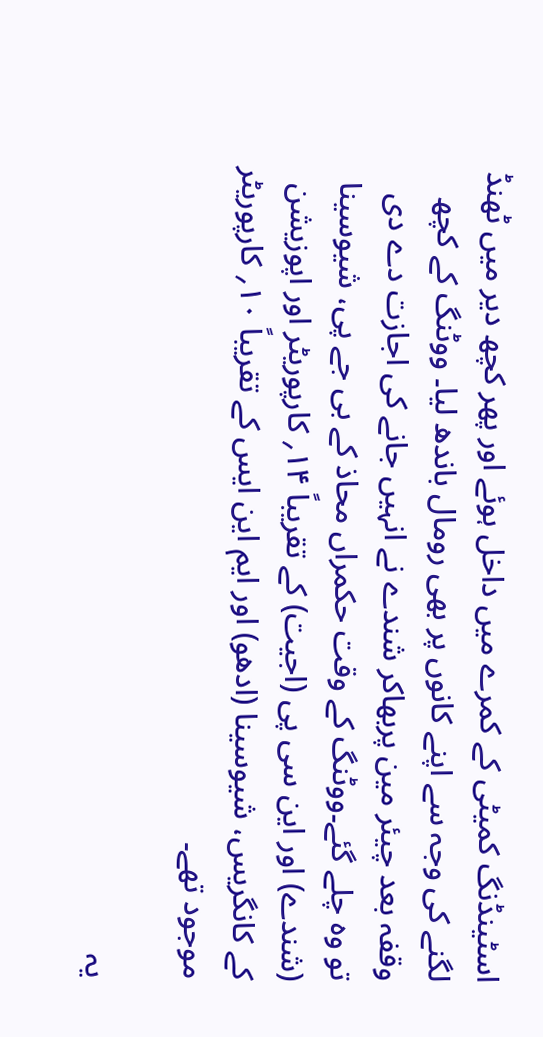اسٹینڈنگ کمیٹی کے کمرے میں داخل ہوئے اور پھر کچھ دیر میں ٹھنڈ لگنے کی وجہ سے اپنے کانوں پر بھی رومال باندھ لیا۔ ووٹنگ کے کچھ وقفہ بعد چیئر مین پربھاکر شندے نے انہیں جانے کی اجازت دے دی تو وہ چلے گئے۔ووٹنگ کے وقت حکمراں محاذ کے بی جے پی، شیوسینا (شندے) اور این سی پی (اجیت) کے تقریباً ۱۴؍ کارپوریٹر اور اپوزیشن کے کانگریس، شیوسینا (ادھو) اور ایم این ایس کے تقریباً ۱۰؍ کارپوریٹر موجود تھے۔

یہ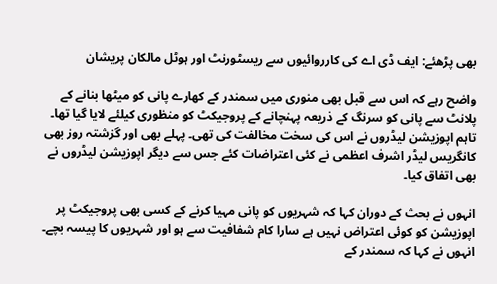بھی پڑھئے: ایف ڈی اے کی کارروائیوں سے ریسٹورنٹ اور ہوٹل مالکان پریشان

واضح رہے کہ اس سے قبل بھی منوری میں سمندر کے کھارے پانی کو میٹھا بنانے کے پلانٹ سے پانی کو سرنگ کے ذریعہ پہنچانے کے پروجیکٹ کو منظوری کیلئے لایا گیا تھا۔ تاہم اپوزیشن لیڈروں نے اس کی سخت مخالفت کی تھی۔ پہلے بھی اور گزشتہ روز بھی کانگریس لیڈر اشرف اعظمی نے کئی اعتراضات کئے جس سے دیگر اپوزیشن لیڈروں نے بھی اتفاق کیا۔

انہوں نے بحث کے دوران کہا کہ شہریوں کو پانی مہیا کرنے کے کسی بھی پروجیکٹ پر اپوزیشن کو کوئی اعتراض نہیں ہے سارا کام شفافیت سے ہو اور شہریوں کا پیسہ بچے۔ انہوں نے کہا کہ سمندر کے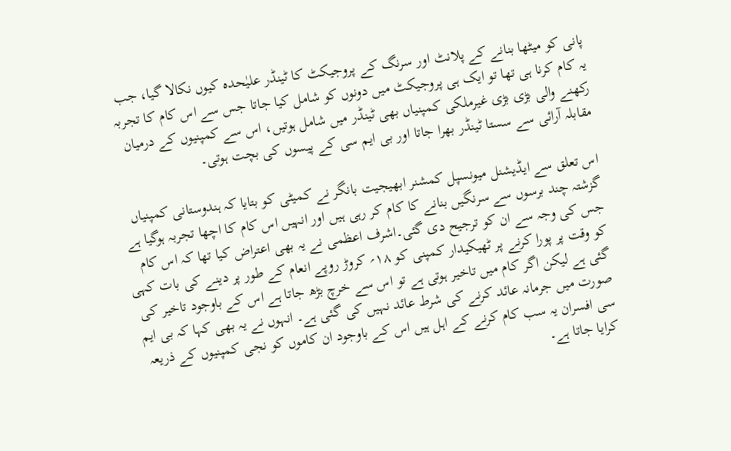پانی کو میٹھا بنانے کے پلانٹ اور سرنگ کے پروجیکٹ کا ٹینڈر علیٰحدہ کیوں نکالا گیا، جب یہ کام کرنا ہی تھا تو ایک ہی پروجیکٹ میں دونوں کو شامل کیا جاتا جس سے اس کام کا تجربہ رکھنے والی بڑی بڑی غیرملکی کمپنیاں بھی ٹینڈر میں شامل ہوتیں، اس سے کمپنیوں کے درمیان مقابلہ آرائی سے سستا ٹینڈر بھرا جاتا اور بی ایم سی کے پیسوں کی بچت ہوتی۔

اس تعلق سے ایڈیشنل میونسپل کمشنر ابھیجیت بانگر نے کمیٹی کو بتایا کہ ہندوستانی کمپنیاں گزشتہ چند برسوں سے سرنگیں بنانے کا کام کر رہی ہیں اور انہیں اس کام کا اچھا تجربہ ہوگیا ہے جس کی وجہ سے ان کو ترجیح دی گئی۔اشرف اعظمی نے یہ بھی اعتراض کیا تھا کہ اس کام کو وقت پر پورا کرنے پر ٹھیکیدار کمپنی کو ۱۸؍ کروڑ روپے انعام کے طور پر دینے کی بات کہی گئی ہے لیکن اگر کام میں تاخیر ہوتی ہے تو اس سے خرچ بڑھ جاتا ہے اس کے باوجود تاخیر کی صورت میں جرمانہ عائد کرنے کی شرط عائد نہیں کی گئی ہے۔ انہوں نے یہ بھی کہا کہ بی ایم سی افسران یہ سب کام کرنے کے اہل ہیں اس کے باوجود ان کاموں کو نجی کمپنیوں کے ذریعہ کرایا جاتا ہے۔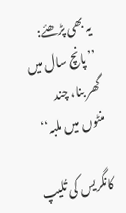یہ بھی پڑھئے: ’’پانچ سال میں گھر بنا، چند منٹوں میں ملبہ‘‘

کانگریس کی تُلیپ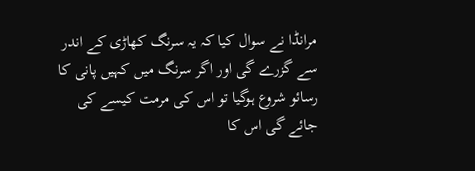مرانڈا نے سوال کیا کہ یہ سرنگ کھاڑی کے اندر سے گزرے گی اور اگر سرنگ میں کہیں پانی کا رسائو شروع ہوگیا تو اس کی مرمت کیسے کی جائے گی اس کا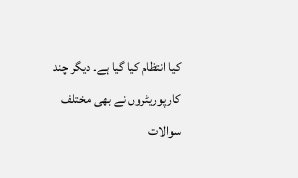کیا انتظام کیا گیا ہے۔ دیگر چند کارپوریٹروں نے بھی مختلف سوالات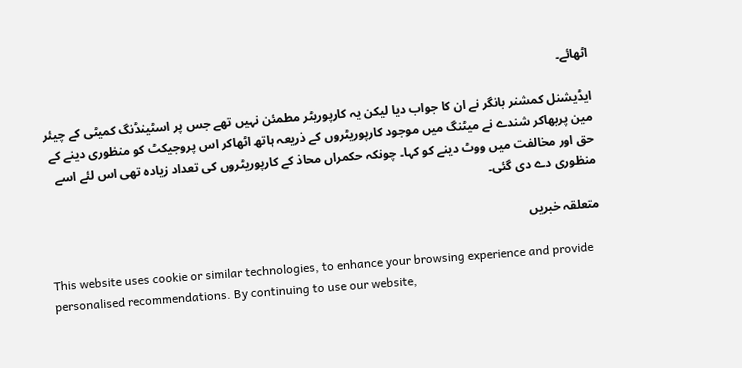اٹھائے۔

ایڈیشنل کمشنر بانگر نے ان کا جواب دیا لیکن یہ کارپوریٹر مطمئن نہیں تھے جس پر اسٹینڈنگ کمیٹی کے چیئر مین پربھاکر شندے نے میٹنگ میں موجود کارپوریٹروں کے ذریعہ ہاتھ اٹھاکر اس پروجیکٹ کو منظوری دینے کے حق اور مخالفت میں ووٹ دینے کو کہا۔ چونکہ حکمراں محاذ کے کارپوریٹروں کی تعداد زیادہ تھی اس لئے اسے منظوری دے دی گئی۔

متعلقہ خبریں

This website uses cookie or similar technologies, to enhance your browsing experience and provide personalised recommendations. By continuing to use our website,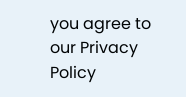you agree to our Privacy Policy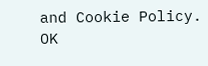and Cookie Policy. OK